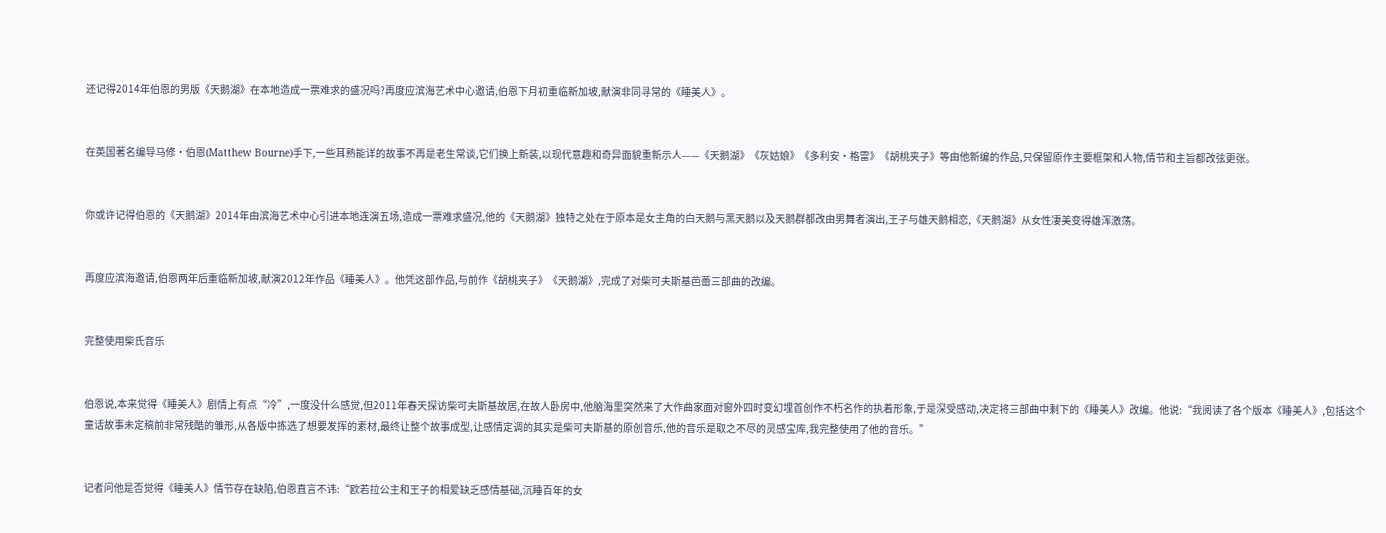还记得2014年伯恩的男版《天鹅湖》在本地造成一票难求的盛况吗?再度应滨海艺术中心邀请,伯恩下月初重临新加坡,献演非同寻常的《睡美人》。


在英国著名编导马修·伯恩(Matthew Bourne)手下,一些耳熟能详的故事不再是老生常谈,它们换上新装,以现代意趣和奇异面貌重新示人——《天鹅湖》《灰姑娘》《多利安·格雷》《胡桃夹子》等由他新编的作品,只保留原作主要框架和人物,情节和主旨都改弦更张。


你或许记得伯恩的《天鹅湖》2014年由滨海艺术中心引进本地连演五场,造成一票难求盛况,他的《天鹅湖》独特之处在于原本是女主角的白天鹅与黑天鹅以及天鹅群都改由男舞者演出,王子与雄天鹅相恋,《天鹅湖》从女性凄美变得雄浑激荡。


再度应滨海邀请,伯恩两年后重临新加坡,献演2012年作品《睡美人》。他凭这部作品,与前作《胡桃夹子》《天鹅湖》,完成了对柴可夫斯基芭蕾三部曲的改编。


完整使用柴氏音乐


伯恩说,本来觉得《睡美人》剧情上有点“冷”,一度没什么感觉,但2011年春天探访柴可夫斯基故居,在故人卧房中,他脑海里突然来了大作曲家面对窗外四时变幻埋首创作不朽名作的执着形象,于是深受感动,决定将三部曲中剩下的《睡美人》改编。他说:“我阅读了各个版本《睡美人》,包括这个童话故事未定稿前非常残酷的雏形,从各版中拣选了想要发挥的素材,最终让整个故事成型,让感情定调的其实是柴可夫斯基的原创音乐,他的音乐是取之不尽的灵感宝库,我完整使用了他的音乐。”


记者问他是否觉得《睡美人》情节存在缺陷,伯恩直言不讳:“欧若拉公主和王子的相爱缺乏感情基础,沉睡百年的女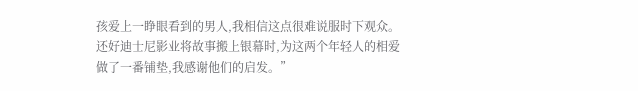孩爱上一睁眼看到的男人,我相信这点很难说服时下观众。还好迪士尼影业将故事搬上银幕时,为这两个年轻人的相爱做了一番铺垫,我感谢他们的启发。”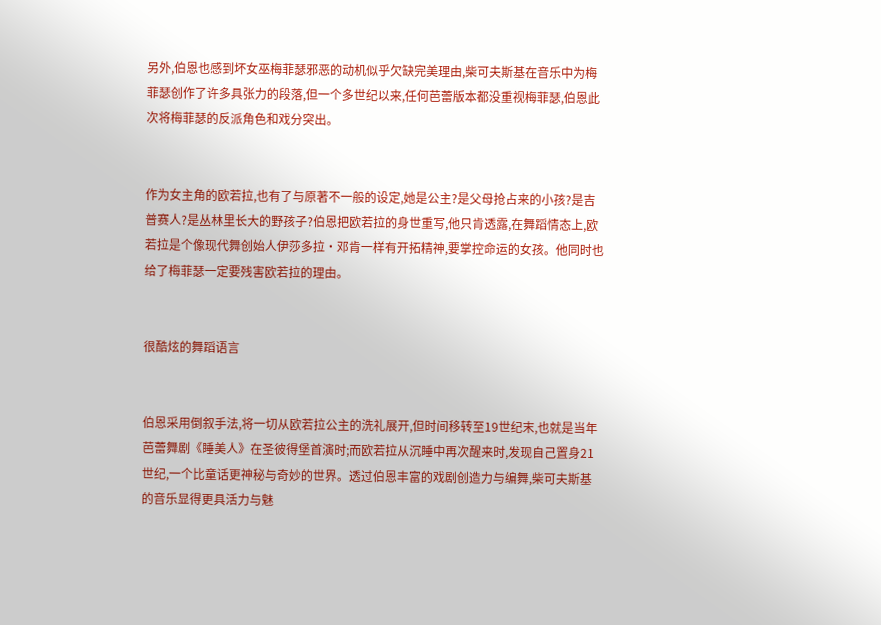另外,伯恩也感到坏女巫梅菲瑟邪恶的动机似乎欠缺完美理由,柴可夫斯基在音乐中为梅菲瑟创作了许多具张力的段落,但一个多世纪以来,任何芭蕾版本都没重视梅菲瑟,伯恩此次将梅菲瑟的反派角色和戏分突出。


作为女主角的欧若拉,也有了与原著不一般的设定,她是公主?是父母抢占来的小孩?是吉普赛人?是丛林里长大的野孩子?伯恩把欧若拉的身世重写,他只肯透露,在舞蹈情态上,欧若拉是个像现代舞创始人伊莎多拉·邓肯一样有开拓精神,要掌控命运的女孩。他同时也给了梅菲瑟一定要残害欧若拉的理由。


很酷炫的舞蹈语言


伯恩采用倒叙手法,将一切从欧若拉公主的洗礼展开,但时间移转至19世纪末,也就是当年芭蕾舞剧《睡美人》在圣彼得堡首演时;而欧若拉从沉睡中再次醒来时,发现自己置身21世纪,一个比童话更神秘与奇妙的世界。透过伯恩丰富的戏剧创造力与编舞,柴可夫斯基的音乐显得更具活力与魅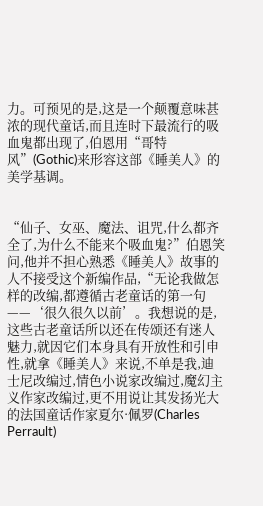力。可预见的是,这是一个颠覆意味甚浓的现代童话,而且连时下最流行的吸血鬼都出现了,伯恩用“哥特风”(Gothic)来形容这部《睡美人》的美学基调。


“仙子、女巫、魔法、诅咒,什么都齐全了,为什么不能来个吸血鬼?”伯恩笑问,他并不担心熟悉《睡美人》故事的人不接受这个新编作品,“无论我做怎样的改编,都遵循古老童话的第一句——‘很久很久以前’。我想说的是,这些古老童话所以还在传颂还有迷人魅力,就因它们本身具有开放性和引申性,就拿《睡美人》来说,不单是我,迪士尼改编过,情色小说家改编过,魔幻主义作家改编过,更不用说让其发扬光大的法国童话作家夏尔·佩罗(Charles Perrault)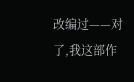改编过——对了,我这部作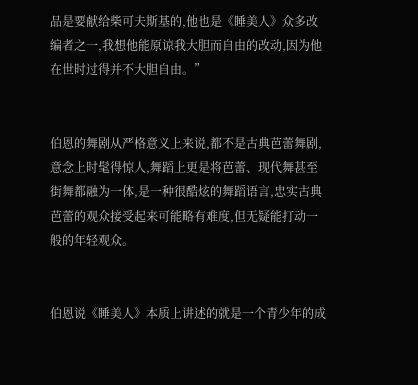品是要献给柴可夫斯基的,他也是《睡美人》众多改编者之一,我想他能原谅我大胆而自由的改动,因为他在世时过得并不大胆自由。”


伯恩的舞剧从严格意义上来说,都不是古典芭蕾舞剧,意念上时髦得惊人,舞蹈上更是将芭蕾、现代舞甚至街舞都融为一体,是一种很酷炫的舞蹈语言,忠实古典芭蕾的观众接受起来可能略有难度,但无疑能打动一般的年轻观众。


伯恩说《睡美人》本质上讲述的就是一个青少年的成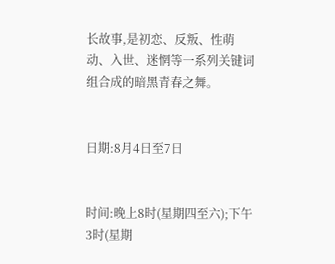长故事,是初恋、反叛、性萌动、入世、迷惘等一系列关键词组合成的暗黑青春之舞。


日期:8月4日至7日


时间:晚上8时(星期四至六);下午3时(星期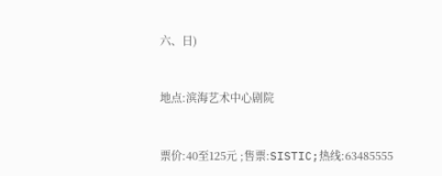六、日)


地点:滨海艺术中心剧院


票价:40至125元 ;售票:SISTIC;热线:63485555